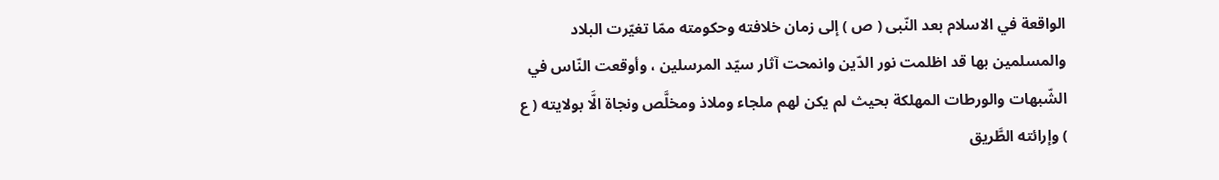الواقعة في الاسلام بعد النّبى ( ص ) إلى زمان خلافته وحكومته ممّا تغيّرت البلاد والمسلمين بها قد اظلمت نور الدّين وانمحت آثار سيّد المرسلين ، وأوقعت النّاس في الشّبهات والورطات المهلكة بحيث لم يكن لهم ملجاء وملاذ ومخلَّص ونجاة الَّا بولايته ( ع ) وإرائته الطَّريق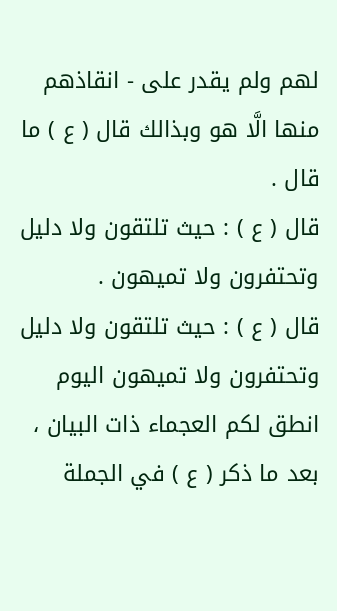لهم ولم يقدر على - انقاذهم منها الَّا هو وبذالك قال ( ع ) ما قال .
قال ( ع ) : حيث تلتقون ولا دليل وتحتفرون ولا تميهون .
قال ( ع ) : حيث تلتقون ولا دليل وتحتفرون ولا تميهون اليوم انطق لكم العجماء ذات البيان ، بعد ما ذكر ( ع ) في الجملة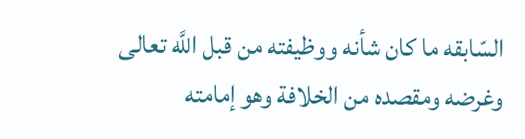السّابقه ما كان شأنه ووظيفته من قبل اللَّه تعالى وغرضه ومقصده من الخلافة وهو إمامته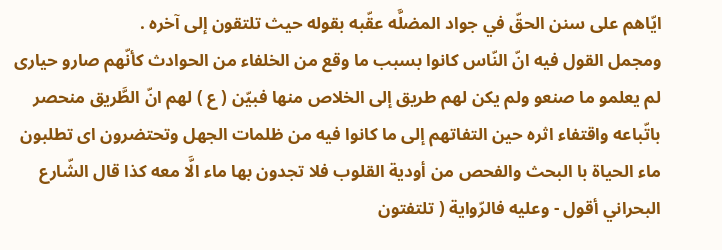ايّاهم على سنن الحقّ في جواد المضلَّه عقّبه بقوله حيث تلتقون إلى آخره .
ومجمل القول فيه انّ النّاس كانوا بسبب ما وقع من الخلفاء من الحوادث كأنّهم صارو حيارى لم يعلمو ما صنعو ولم يكن لهم طريق إلى الخلاص منها فبيّن ( ع ) لهم انّ الطَّريق منحصر باتّباعه واقتفاء اثره حين التفاتهم إلى ما كانوا فيه من ظلمات الجهل وتحتضرون اى تطلبون ماء الحياة با البحث والفحص من أودية القلوب فلا تجدون بها ماء الَّا معه كذا قال الشّارع البحراني أقول - وعليه فالرّواية ( تلتفتون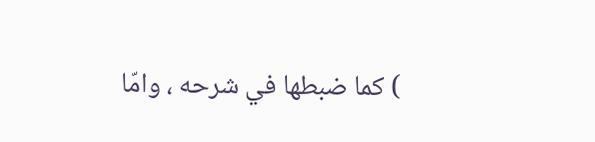) كما ضبطها في شرحه ، وامّا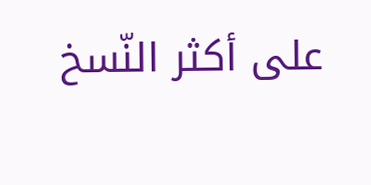على أكثر النّسخ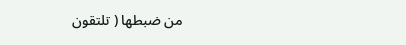من ضبطها ( تلتقون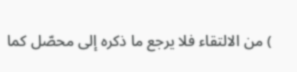) من الالتقاء فلا يرجع ما ذكره إلى محصّل كما